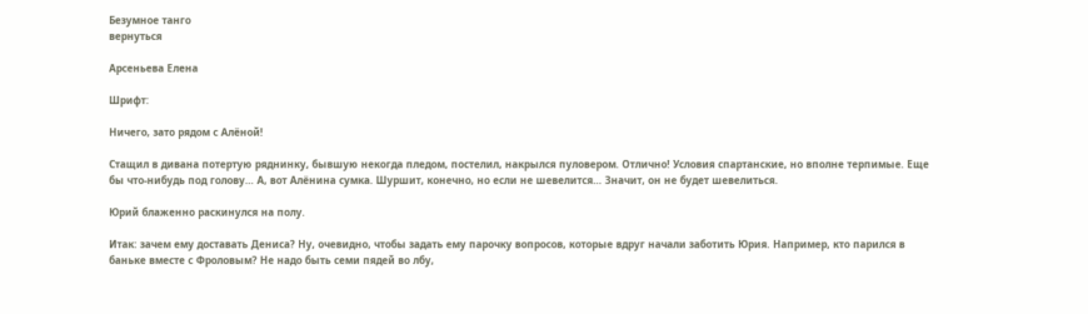Безумное танго
вернуться

Арсеньева Елена

Шрифт:

Ничего, зато рядом с Алёной!

Стащил в дивана потертую ряднинку, бывшую некогда пледом, постелил, накрылся пуловером. Отлично! Условия спартанские, но вполне терпимые. Еще бы что-нибудь под голову… А, вот Алёнина сумка. Шуршит, конечно, но если не шевелится… Значит, он не будет шевелиться.

Юрий блаженно раскинулся на полу.

Итак: зачем ему доставать Дениса? Ну, очевидно, чтобы задать ему парочку вопросов, которые вдруг начали заботить Юрия. Например, кто парился в баньке вместе с Фроловым? Не надо быть семи пядей во лбу,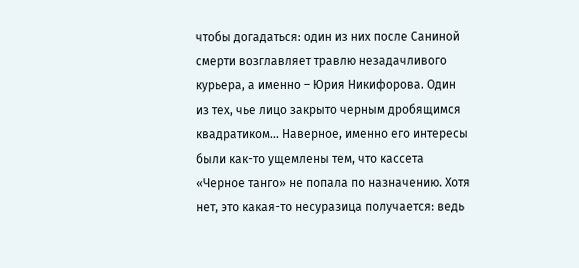чтобы догадаться: один из них после Саниной смерти возглавляет травлю незадачливого курьера, а именно – Юрия Никифорова. Один из тех, чье лицо закрыто черным дробящимся квадратиком… Наверное, именно его интересы были как-то ущемлены тем, что кассета «Черное танго» не попала по назначению. Хотя нет, это какая-то несуразица получается: ведь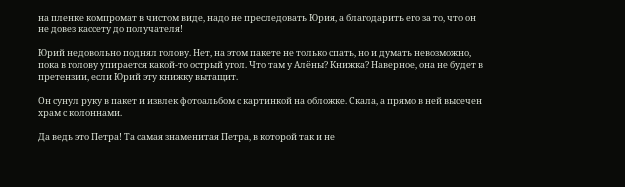на пленке компромат в чистом виде, надо не преследовать Юрия, а благодарить его за то, что он не довез кассету до получателя!

Юрий недовольно поднял голову. Нет, на этом пакете не только спать, но и думать невозможно, пока в голову упирается какой-то острый угол. Что там у Алёны? Книжка? Наверное, она не будет в претензии, если Юрий эту книжку вытащит.

Он сунул руку в пакет и извлек фотоальбом с картинкой на обложке. Скала, а прямо в ней высечен храм с колоннами.

Да ведь это Петра! Та самая знаменитая Петра, в которой так и не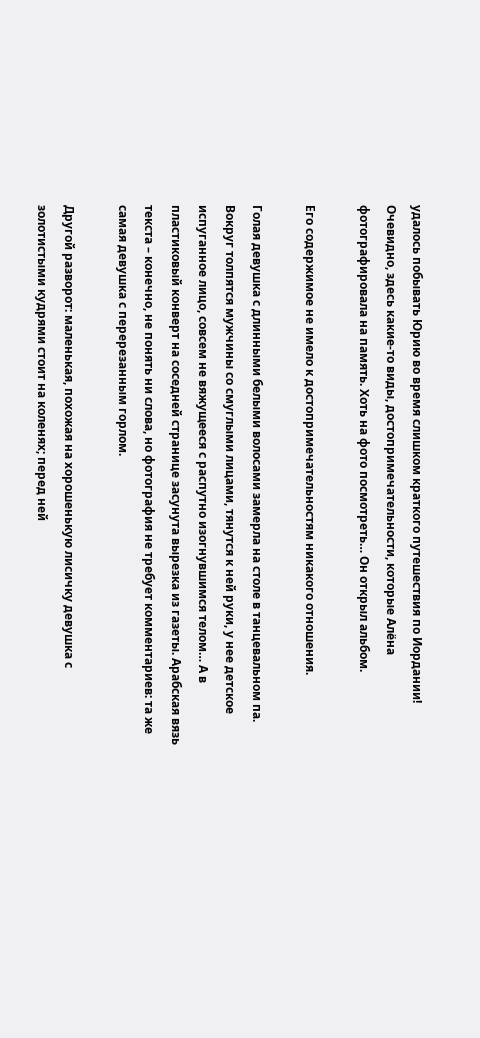удалось побывать Юрию во время слишком краткого путешествия по Иордании! Очевидно, здесь какие-то виды, достопримечательности, которые Алёна фотографировала на память. Хоть на фото посмотреть… Он открыл альбом.

Его содержимое не имело к достопримечательностям никакого отношения.

Голая девушка с длинными белыми волосами замерла на столе в танцевальном па. Вокруг толпятся мужчины со смуглыми лицами, тянутся к ней руки, у нее детское испуганное лицо, совсем не вяжущееся с распутно изогнувшимся телом… А в пластиковый конверт на соседней странице засунута вырезка из газеты. Арабская вязь текста – конечно, не понять ни слова, но фотография не требует комментариев: та же самая девушка с перерезанным горлом.

Другой разворот: маленькая, похожая на хорошенькую лисичку девушка с золотистыми кудрями стоит на коленях; перед ней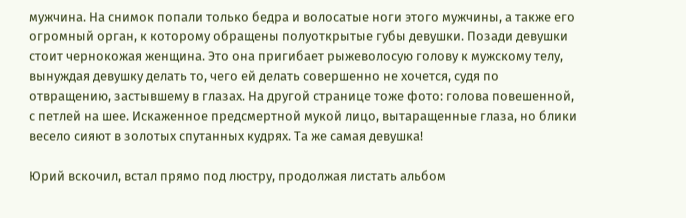мужчина. На снимок попали только бедра и волосатые ноги этого мужчины, а также его огромный орган, к которому обращены полуоткрытые губы девушки. Позади девушки стоит чернокожая женщина. Это она пригибает рыжеволосую голову к мужскому телу, вынуждая девушку делать то, чего ей делать совершенно не хочется, судя по отвращению, застывшему в глазах. На другой странице тоже фото: голова повешенной, с петлей на шее. Искаженное предсмертной мукой лицо, вытаращенные глаза, но блики весело сияют в золотых спутанных кудрях. Та же самая девушка!

Юрий вскочил, встал прямо под люстру, продолжая листать альбом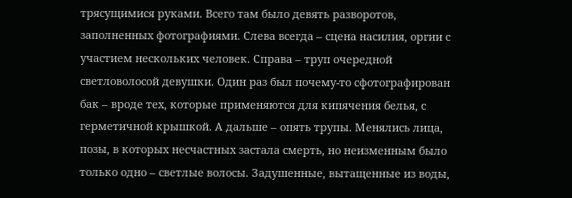трясущимися руками. Всего там было девять разворотов, заполненных фотографиями. Слева всегда – сцена насилия, оргии с участием нескольких человек. Справа – труп очередной светловолосой девушки. Один раз был почему-то сфотографирован бак – вроде тех, которые применяются для кипячения белья, с герметичной крышкой. А дальше – опять трупы. Менялись лица, позы, в которых несчастных застала смерть, но неизменным было только одно – светлые волосы. Задушенные, вытащенные из воды,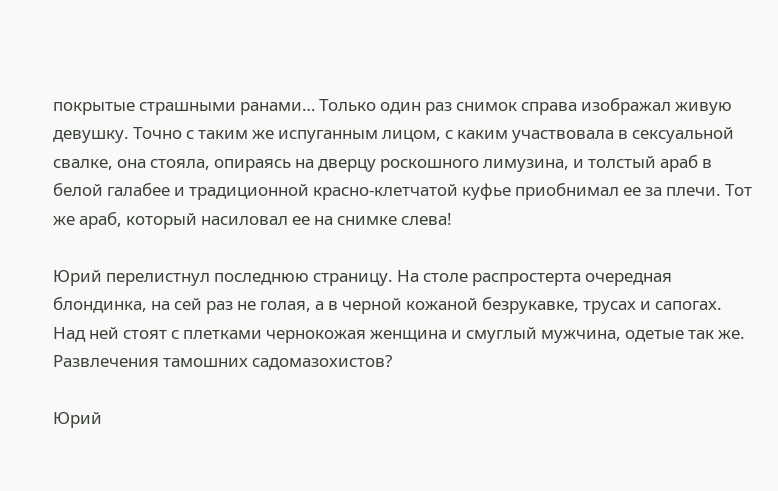покрытые страшными ранами… Только один раз снимок справа изображал живую девушку. Точно с таким же испуганным лицом, с каким участвовала в сексуальной свалке, она стояла, опираясь на дверцу роскошного лимузина, и толстый араб в белой галабее и традиционной красно-клетчатой куфье приобнимал ее за плечи. Тот же араб, который насиловал ее на снимке слева!

Юрий перелистнул последнюю страницу. На столе распростерта очередная блондинка, на сей раз не голая, а в черной кожаной безрукавке, трусах и сапогах. Над ней стоят с плетками чернокожая женщина и смуглый мужчина, одетые так же. Развлечения тамошних садомазохистов?

Юрий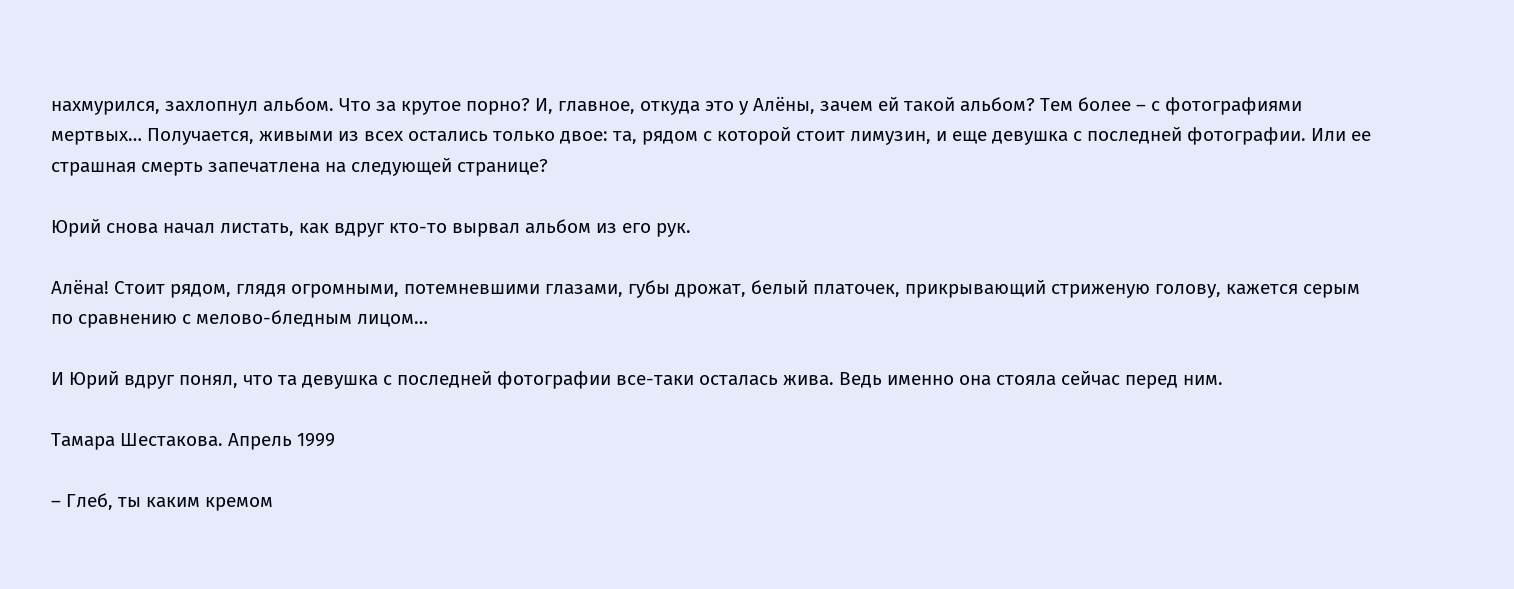нахмурился, захлопнул альбом. Что за крутое порно? И, главное, откуда это у Алёны, зачем ей такой альбом? Тем более – с фотографиями мертвых… Получается, живыми из всех остались только двое: та, рядом с которой стоит лимузин, и еще девушка с последней фотографии. Или ее страшная смерть запечатлена на следующей странице?

Юрий снова начал листать, как вдруг кто-то вырвал альбом из его рук.

Алёна! Стоит рядом, глядя огромными, потемневшими глазами, губы дрожат, белый платочек, прикрывающий стриженую голову, кажется серым по сравнению с мелово-бледным лицом…

И Юрий вдруг понял, что та девушка с последней фотографии все-таки осталась жива. Ведь именно она стояла сейчас перед ним.

Тамара Шестакова. Апрель 1999

– Глеб, ты каким кремом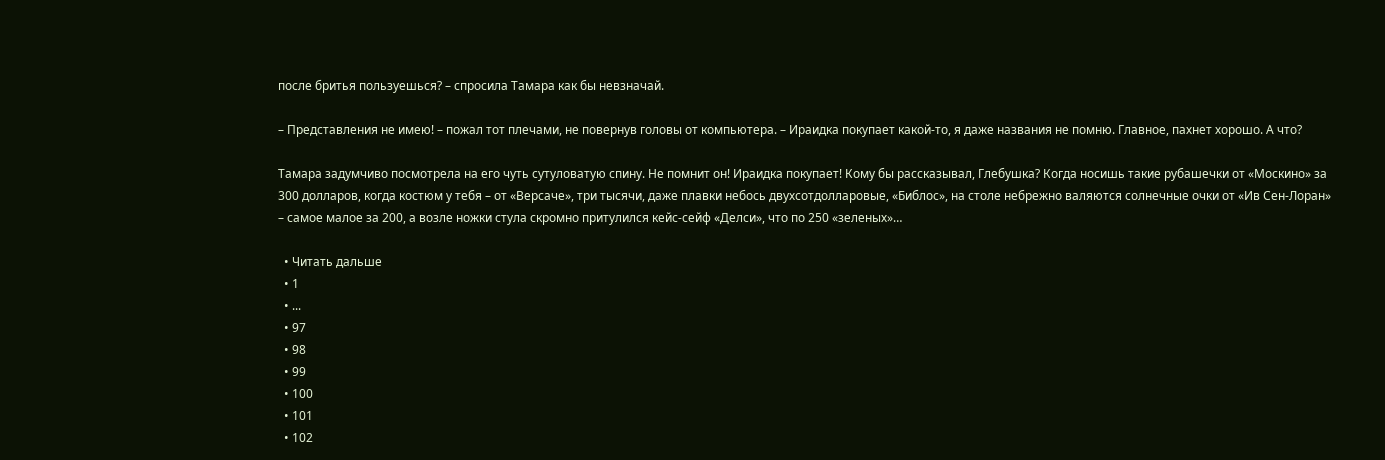после бритья пользуешься? – спросила Тамара как бы невзначай.

– Представления не имею! – пожал тот плечами, не повернув головы от компьютера. – Ираидка покупает какой-то, я даже названия не помню. Главное, пахнет хорошо. А что?

Тамара задумчиво посмотрела на его чуть сутуловатую спину. Не помнит он! Ираидка покупает! Кому бы рассказывал, Глебушка? Когда носишь такие рубашечки от «Москино» за 300 долларов, когда костюм у тебя – от «Версаче», три тысячи, даже плавки небось двухсотдолларовые, «Библос», на столе небрежно валяются солнечные очки от «Ив Сен-Лоран» – самое малое за 200, а возле ножки стула скромно притулился кейс-сейф «Делси», что по 250 «зеленых»…

  • Читать дальше
  • 1
  • ...
  • 97
  • 98
  • 99
  • 100
  • 101
  • 102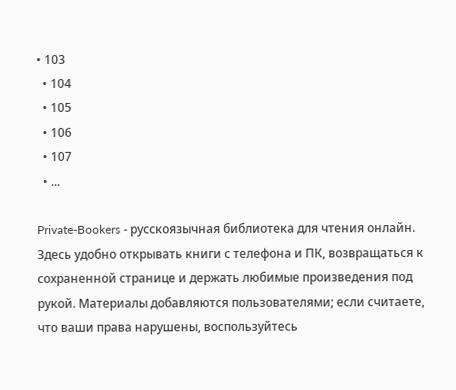• 103
  • 104
  • 105
  • 106
  • 107
  • ...

Private-Bookers - русскоязычная библиотека для чтения онлайн. Здесь удобно открывать книги с телефона и ПК, возвращаться к сохраненной странице и держать любимые произведения под рукой. Материалы добавляются пользователями; если считаете, что ваши права нарушены, воспользуйтесь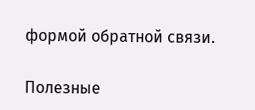формой обратной связи.

Полезные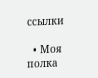ссылки

  • Моя полка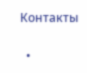Контакты

  •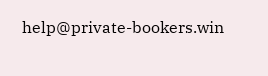help@private-bookers.win